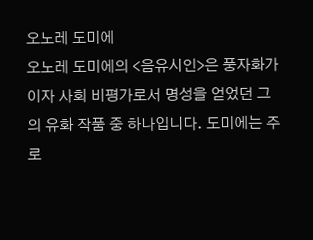오노레 도미에
오노레 도미에의 <음유시인>은 풍자화가이자 사회 비평가로서 명성을 얻었던 그의 유화 작품 중 하나입니다. 도미에는 주로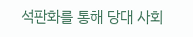석판화를 통해 당대 사회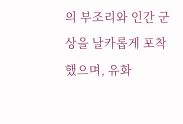의 부조리와 인간 군상을 날카롭게 포착했으며, 유화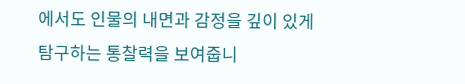에서도 인물의 내면과 감정을 깊이 있게 탐구하는 통찰력을 보여줍니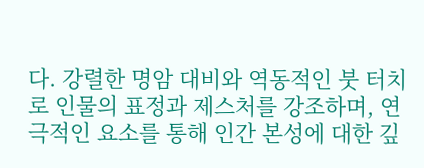다. 강렬한 명암 대비와 역동적인 붓 터치로 인물의 표정과 제스처를 강조하며, 연극적인 요소를 통해 인간 본성에 대한 깊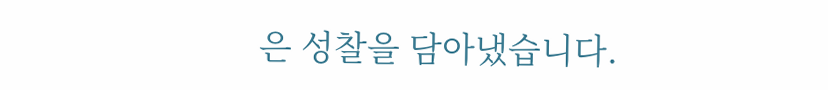은 성찰을 담아냈습니다.